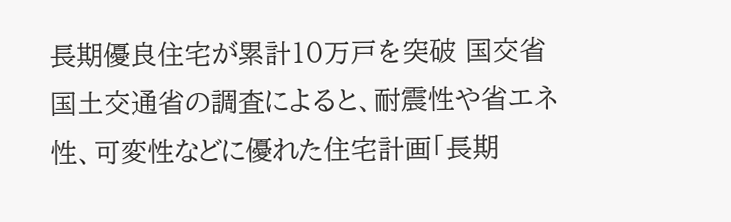長期優良住宅が累計10万戸を突破 国交省
国土交通省の調査によると、耐震性や省エネ性、可変性などに優れた住宅計画「長期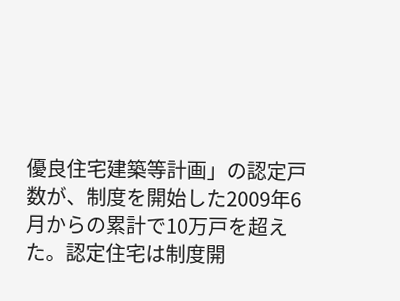優良住宅建築等計画」の認定戸数が、制度を開始した2009年6月からの累計で10万戸を超えた。認定住宅は制度開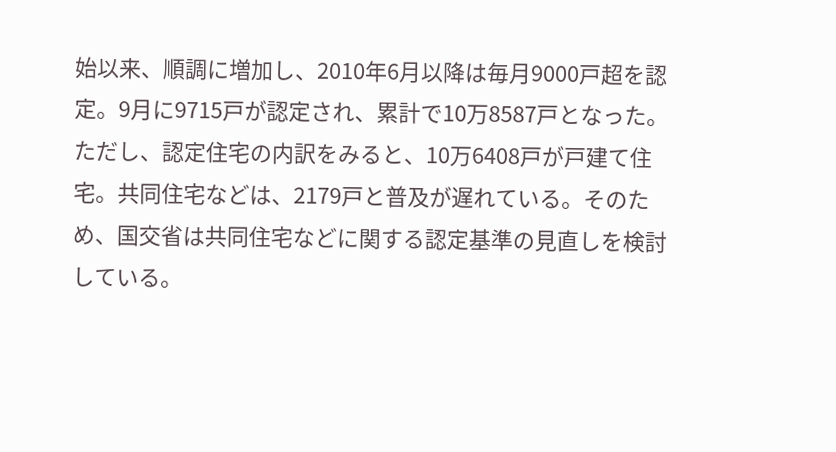始以来、順調に増加し、2010年6月以降は毎月9000戸超を認定。9月に9715戸が認定され、累計で10万8587戸となった。
ただし、認定住宅の内訳をみると、10万6408戸が戸建て住宅。共同住宅などは、2179戸と普及が遅れている。そのため、国交省は共同住宅などに関する認定基準の見直しを検討している。